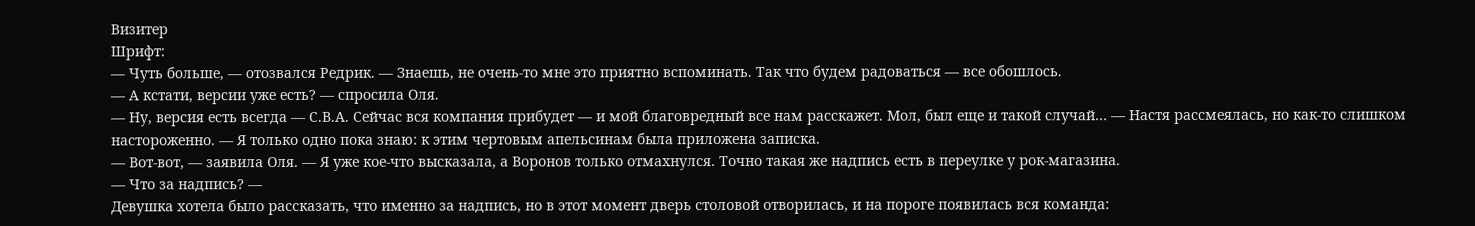Визитер
Шрифт:
— Чуть больше, — отозвался Редрик. — Знаешь, не очень-то мне это приятно вспоминать. Так что будем радоваться — все обошлось.
— А кстати, версии уже есть? — спросила Оля.
— Ну, версия есть всегда — С.В.А. Сейчас вся компания прибудет — и мой благовредный все нам расскажет. Мол, был еще и такой случай… — Настя рассмеялась, но как-то слишком настороженно. — Я только одно пока знаю: к этим чертовым апельсинам была приложена записка.
— Вот-вот, — заявила Оля. — Я уже кое-что высказала, а Воронов только отмахнулся. Точно такая же надпись есть в переулке у рок-магазина.
— Что за надпись? —
Девушка хотела было рассказать, что именно за надпись, но в этот момент дверь столовой отворилась, и на пороге появилась вся команда: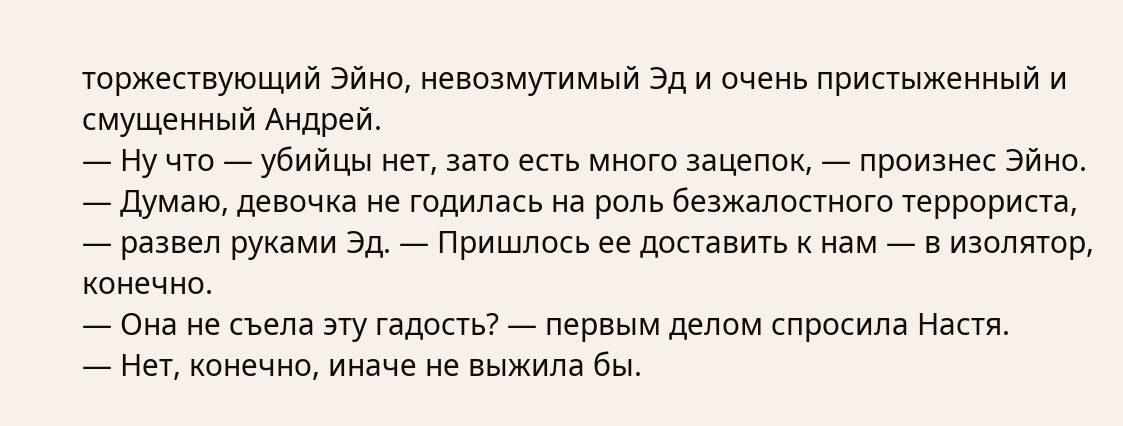торжествующий Эйно, невозмутимый Эд и очень пристыженный и смущенный Андрей.
— Ну что — убийцы нет, зато есть много зацепок, — произнес Эйно.
— Думаю, девочка не годилась на роль безжалостного террориста, — развел руками Эд. — Пришлось ее доставить к нам — в изолятор, конечно.
— Она не съела эту гадость? — первым делом спросила Настя.
— Нет, конечно, иначе не выжила бы.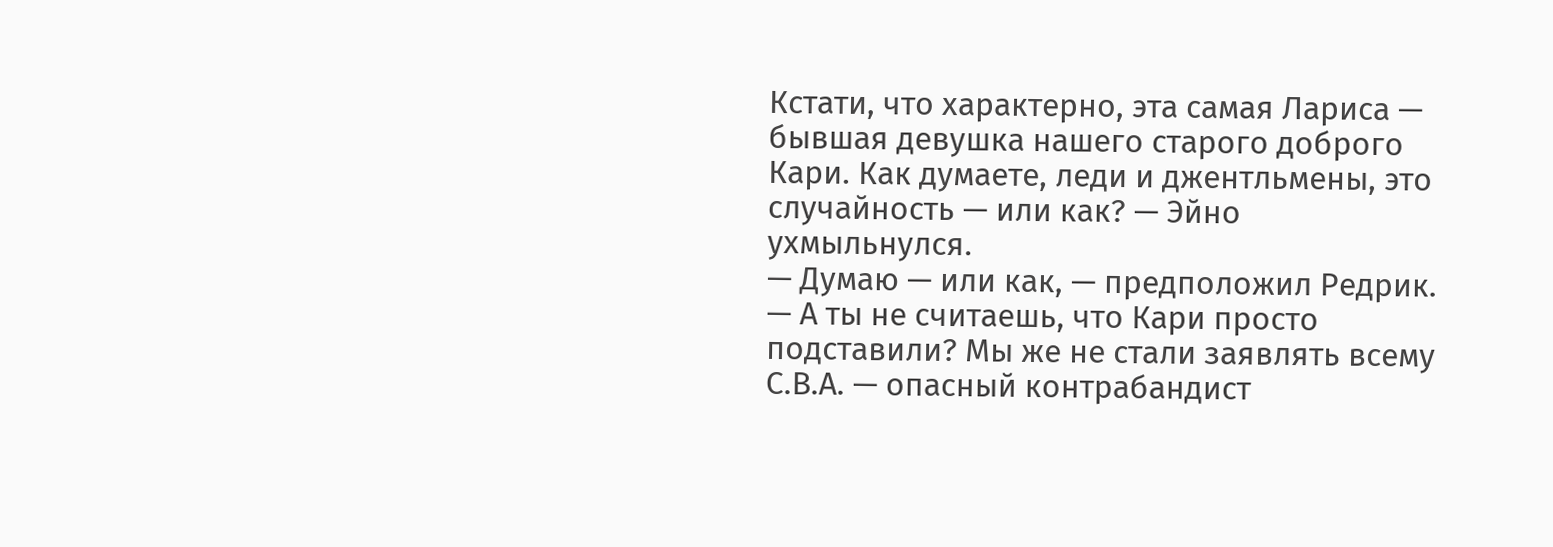Кстати, что характерно, эта самая Лариса — бывшая девушка нашего старого доброго Кари. Как думаете, леди и джентльмены, это случайность — или как? — Эйно ухмыльнулся.
— Думаю — или как, — предположил Редрик. — А ты не считаешь, что Кари просто подставили? Мы же не стали заявлять всему С.В.А. — опасный контрабандист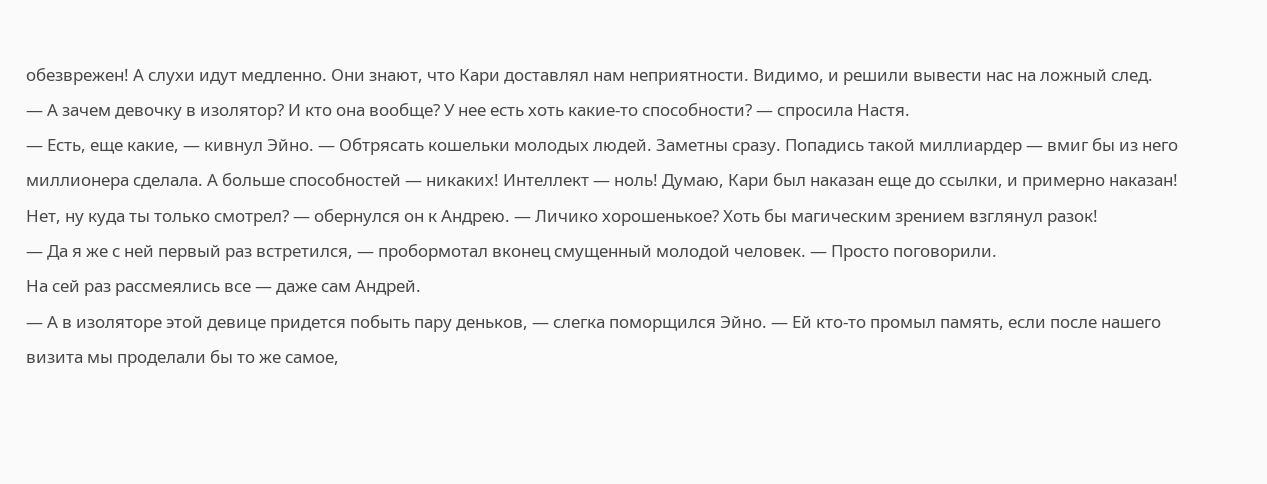обезврежен! А слухи идут медленно. Они знают, что Кари доставлял нам неприятности. Видимо, и решили вывести нас на ложный след.
— А зачем девочку в изолятор? И кто она вообще? У нее есть хоть какие-то способности? — спросила Настя.
— Есть, еще какие, — кивнул Эйно. — Обтрясать кошельки молодых людей. Заметны сразу. Попадись такой миллиардер — вмиг бы из него миллионера сделала. А больше способностей — никаких! Интеллект — ноль! Думаю, Кари был наказан еще до ссылки, и примерно наказан! Нет, ну куда ты только смотрел? — обернулся он к Андрею. — Личико хорошенькое? Хоть бы магическим зрением взглянул разок!
— Да я же с ней первый раз встретился, — пробормотал вконец смущенный молодой человек. — Просто поговорили.
На сей раз рассмеялись все — даже сам Андрей.
— А в изоляторе этой девице придется побыть пару деньков, — слегка поморщился Эйно. — Ей кто-то промыл память, если после нашего визита мы проделали бы то же самое,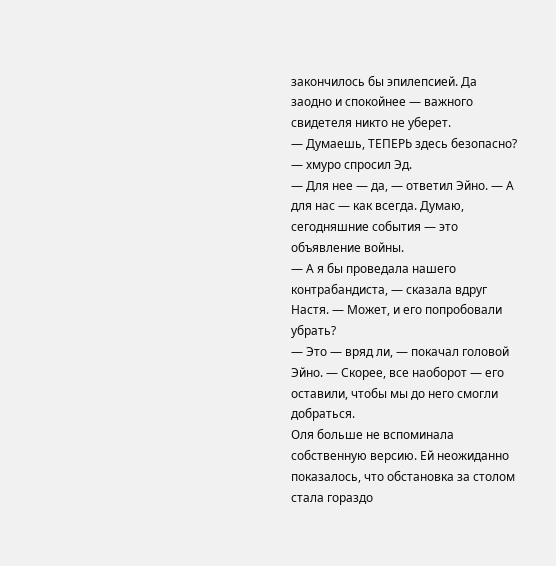закончилось бы эпилепсией. Да заодно и спокойнее — важного свидетеля никто не уберет.
— Думаешь, ТЕПЕРЬ здесь безопасно? — хмуро спросил Эд.
— Для нее — да, — ответил Эйно. — А для нас — как всегда. Думаю, сегодняшние события — это объявление войны.
— А я бы проведала нашего контрабандиста, — сказала вдруг Настя. — Может, и его попробовали убрать?
— Это — вряд ли, — покачал головой Эйно. — Скорее, все наоборот — его оставили, чтобы мы до него смогли добраться.
Оля больше не вспоминала собственную версию. Ей неожиданно показалось, что обстановка за столом стала гораздо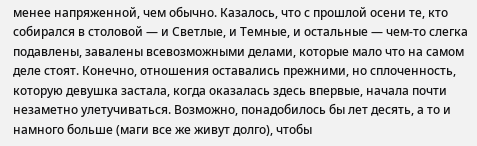менее напряженной, чем обычно. Казалось, что с прошлой осени те, кто собирался в столовой — и Светлые, и Темные, и остальные — чем-то слегка подавлены, завалены всевозможными делами, которые мало что на самом деле стоят. Конечно, отношения оставались прежними, но сплоченность, которую девушка застала, когда оказалась здесь впервые, начала почти незаметно улетучиваться. Возможно, понадобилось бы лет десять, а то и намного больше (маги все же живут долго), чтобы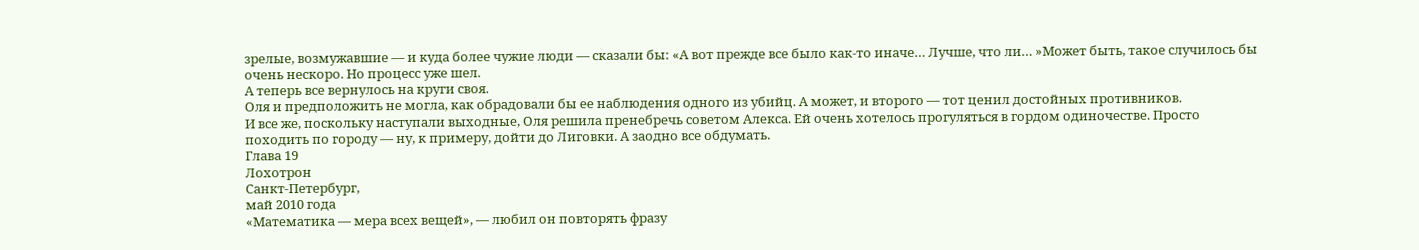зрелые, возмужавшие — и куда более чужие люди — сказали бы: «А вот прежде все было как-то иначе… Лучше, что ли… »Может быть, такое случилось бы очень нескоро. Но процесс уже шел.
А теперь все вернулось на круги своя.
Оля и предположить не могла, как обрадовали бы ее наблюдения одного из убийц. А может, и второго — тот ценил достойных противников.
И все же, поскольку наступали выходные, Оля решила пренебречь советом Алекса. Ей очень хотелось прогуляться в гордом одиночестве. Просто походить по городу — ну, к примеру, дойти до Лиговки. А заодно все обдумать.
Глава 19
Лохотрон
Санкт-Петербург,
май 2010 года
«Математика — мера всех вещей», — любил он повторять фразу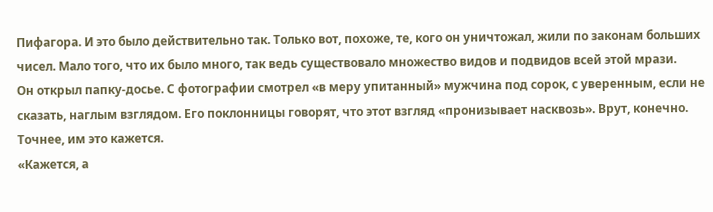Пифагора. И это было действительно так. Только вот, похоже, те, кого он уничтожал, жили по законам больших чисел. Мало того, что их было много, так ведь существовало множество видов и подвидов всей этой мрази.
Он открыл папку-досье. С фотографии смотрел «в меру упитанный» мужчина под сорок, с уверенным, если не сказать, наглым взглядом. Его поклонницы говорят, что этот взгляд «пронизывает насквозь». Врут, конечно. Точнее, им это кажется.
«Кажется, а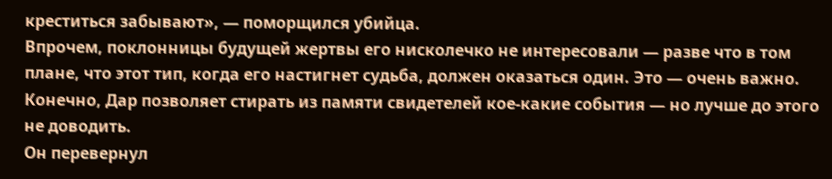креститься забывают», — поморщился убийца.
Впрочем, поклонницы будущей жертвы его нисколечко не интересовали — разве что в том плане, что этот тип, когда его настигнет судьба, должен оказаться один. Это — очень важно. Конечно, Дар позволяет стирать из памяти свидетелей кое-какие события — но лучше до этого не доводить.
Он перевернул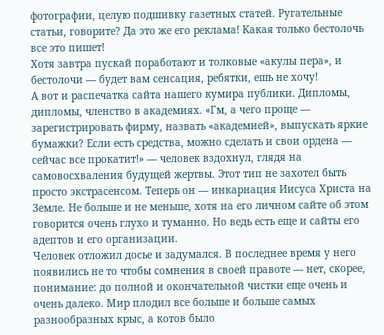фотографии, целую подшивку газетных статей. Ругательные статьи, говорите? Да это же его реклама! Какая только бестолочь все это пишет!
Хотя завтра пускай поработают и толковые «акулы пера», и бестолочи — будет вам сенсация, ребятки, ешь не хочу!
А вот и распечатка сайта нашего кумира публики. Дипломы, дипломы, членство в академиях. «Гм, а чего проще — зарегистрировать фирму, назвать «академией», выпускать яркие бумажки? Если есть средства, можно сделать и свои ордена — сейчас все прокатит!» — человек вздохнул, глядя на самовосхваления будущей жертвы. Этот тип не захотел быть просто экстрасенсом. Теперь он — инкарнация Иисуса Христа на Земле. Не больше и не меньше, хотя на его личном сайте об этом говорится очень глухо и туманно. Но ведь есть еще и сайты его адептов и его организации.
Человек отложил досье и задумался. В последнее время у него появились не то чтобы сомнения в своей правоте — нет, скорее, понимание: до полной и окончательной чистки еще очень и очень далеко. Мир плодил все больше и больше самых разнообразных крыс, а котов было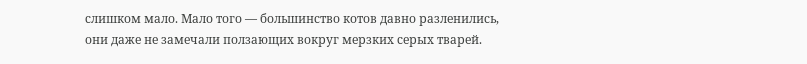слишком мало. Мало того — большинство котов давно разленились, они даже не замечали ползающих вокруг мерзких серых тварей.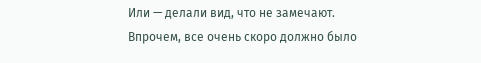Или — делали вид, что не замечают.
Впрочем, все очень скоро должно было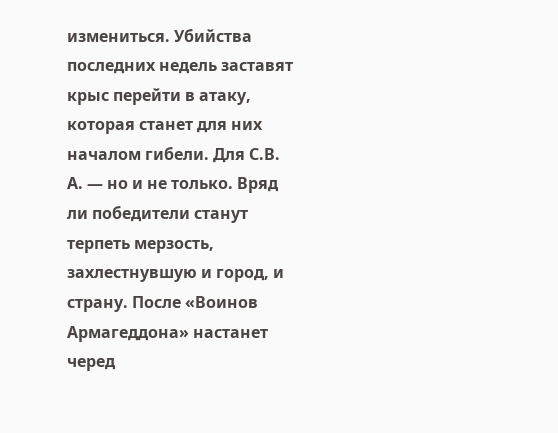измениться. Убийства последних недель заставят крыс перейти в атаку, которая станет для них началом гибели. Для С.В. А. — но и не только. Вряд ли победители станут терпеть мерзость, захлестнувшую и город, и страну. После «Воинов Армагеддона» настанет черед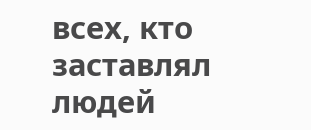всех, кто заставлял людей